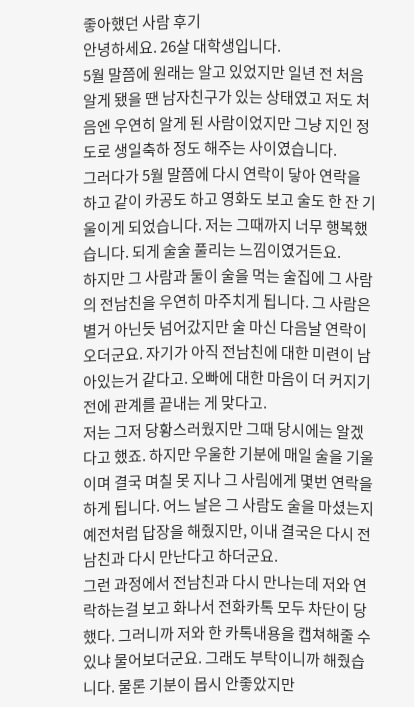좋아했던 사람 후기
안녕하세요. 26살 대학생입니다.
5월 말쯤에 원래는 알고 있었지만 일년 전 처음 알게 됐을 땐 남자친구가 있는 상태였고 저도 처음엔 우연히 알게 된 사람이었지만 그냥 지인 정도로 생일축하 정도 해주는 사이였습니다.
그러다가 5월 말쯤에 다시 연락이 닿아 연락을 하고 같이 카공도 하고 영화도 보고 술도 한 잔 기울이게 되었습니다. 저는 그때까지 너무 행복했습니다. 되게 술술 풀리는 느낌이였거든요.
하지만 그 사람과 둘이 술을 먹는 술집에 그 사람의 전남친을 우연히 마주치게 됩니다. 그 사람은 별거 아닌듯 넘어갔지만 술 마신 다음날 연락이 오더군요. 자기가 아직 전남친에 대한 미련이 남아있는거 같다고. 오빠에 대한 마음이 더 커지기 전에 관계를 끝내는 게 맞다고.
저는 그저 당황스러웠지만 그때 당시에는 알겠다고 했죠. 하지만 우울한 기분에 매일 술을 기울이며 결국 며칠 못 지나 그 사림에게 몇번 연락을 하게 됩니다. 어느 날은 그 사람도 술을 마셨는지 예전처럼 답장을 해줬지만, 이내 결국은 다시 전남친과 다시 만난다고 하더군요.
그런 과정에서 전남친과 다시 만나는데 저와 연락하는걸 보고 화나서 전화카톡 모두 차단이 당했다. 그러니까 저와 한 카톡내용을 캡쳐해줄 수 있냐 물어보더군요. 그래도 부탁이니까 해줬습니다. 물론 기분이 몹시 안좋았지만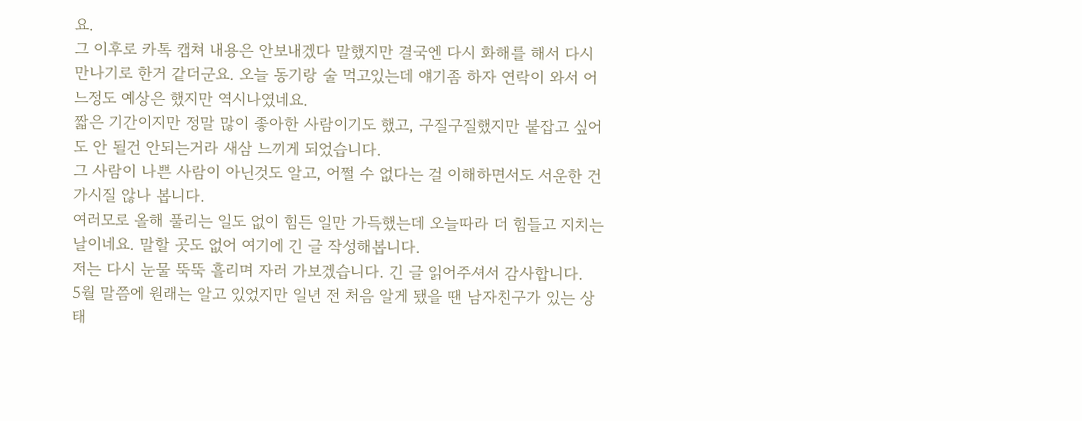요.
그 이후로 카톡 캡쳐 내용은 안보내겠다 말했지만 결국엔 다시 화해를 해서 다시 만나기로 한거 같더군요. 오늘 동기랑 술 먹고있는데 얘기좀 하자 연락이 와서 어느정도 예상은 했지만 역시나였네요.
짧은 기간이지만 정말 많이 좋아한 사람이기도 했고, 구질구질했지만 붙잡고 싶어도 안 될건 안되는거라 새삼 느끼게 되었습니다.
그 사람이 나쁜 사람이 아닌것도 알고, 어쩔 수 없다는 걸 이해하면서도 서운한 건 가시질 않나 봅니다.
여러모로 올해 풀리는 일도 없이 힘든 일만 가득했는데 오늘따라 더 힘들고 지치는 날이네요. 말할 곳도 없어 여기에 긴 글 작성해봅니다.
저는 다시 눈물 뚝뚝 흘리며 자러 가보겠습니다. 긴 글 읽어주셔서 감사합니다.
5월 말쯤에 원래는 알고 있었지만 일년 전 처음 알게 됐을 땐 남자친구가 있는 상태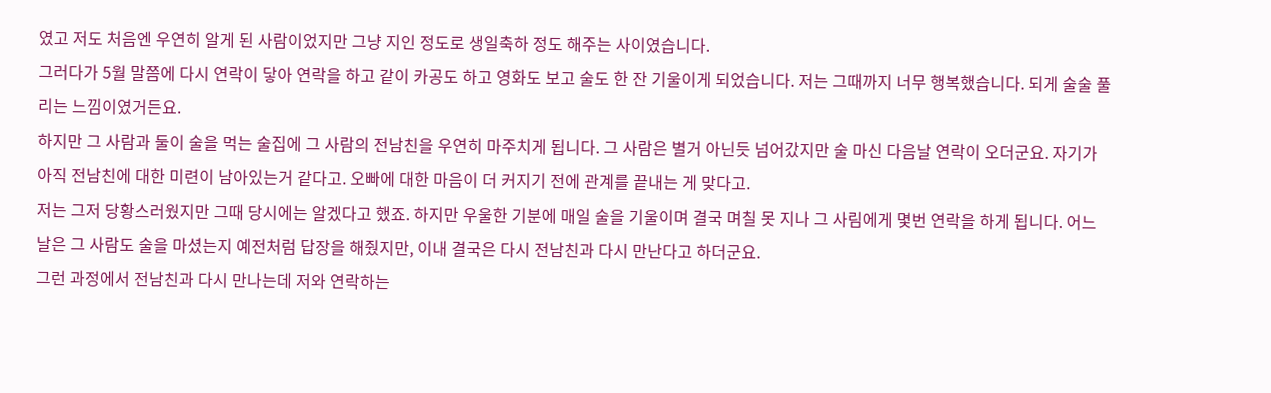였고 저도 처음엔 우연히 알게 된 사람이었지만 그냥 지인 정도로 생일축하 정도 해주는 사이였습니다.
그러다가 5월 말쯤에 다시 연락이 닿아 연락을 하고 같이 카공도 하고 영화도 보고 술도 한 잔 기울이게 되었습니다. 저는 그때까지 너무 행복했습니다. 되게 술술 풀리는 느낌이였거든요.
하지만 그 사람과 둘이 술을 먹는 술집에 그 사람의 전남친을 우연히 마주치게 됩니다. 그 사람은 별거 아닌듯 넘어갔지만 술 마신 다음날 연락이 오더군요. 자기가 아직 전남친에 대한 미련이 남아있는거 같다고. 오빠에 대한 마음이 더 커지기 전에 관계를 끝내는 게 맞다고.
저는 그저 당황스러웠지만 그때 당시에는 알겠다고 했죠. 하지만 우울한 기분에 매일 술을 기울이며 결국 며칠 못 지나 그 사림에게 몇번 연락을 하게 됩니다. 어느 날은 그 사람도 술을 마셨는지 예전처럼 답장을 해줬지만, 이내 결국은 다시 전남친과 다시 만난다고 하더군요.
그런 과정에서 전남친과 다시 만나는데 저와 연락하는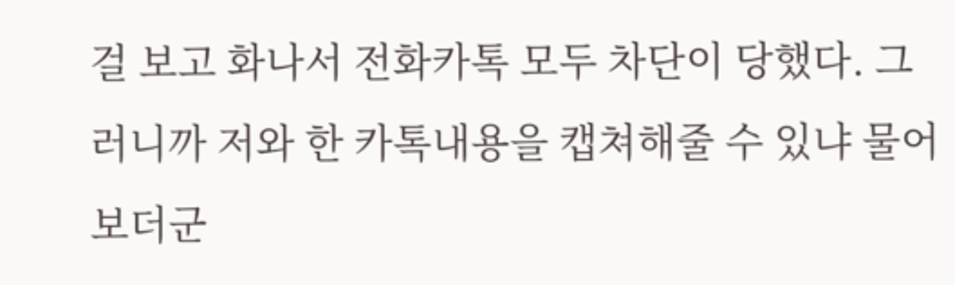걸 보고 화나서 전화카톡 모두 차단이 당했다. 그러니까 저와 한 카톡내용을 캡쳐해줄 수 있냐 물어보더군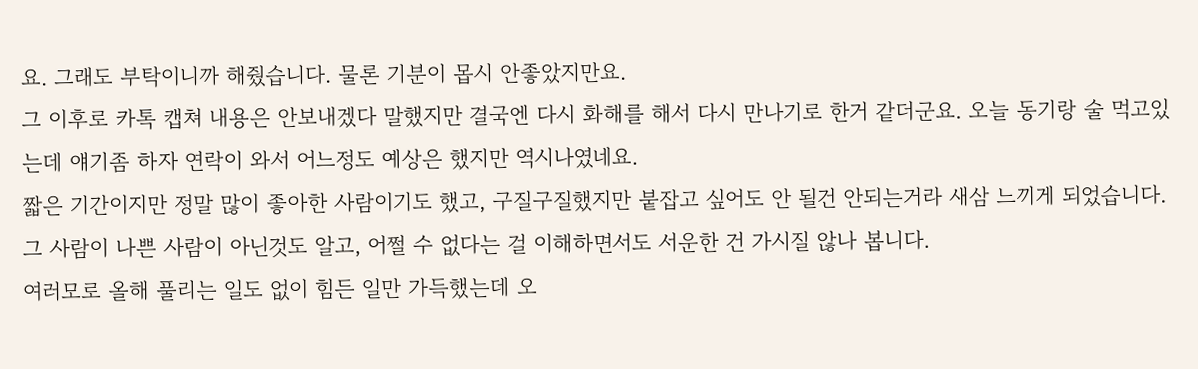요. 그래도 부탁이니까 해줬습니다. 물론 기분이 몹시 안좋았지만요.
그 이후로 카톡 캡쳐 내용은 안보내겠다 말했지만 결국엔 다시 화해를 해서 다시 만나기로 한거 같더군요. 오늘 동기랑 술 먹고있는데 얘기좀 하자 연락이 와서 어느정도 예상은 했지만 역시나였네요.
짧은 기간이지만 정말 많이 좋아한 사람이기도 했고, 구질구질했지만 붙잡고 싶어도 안 될건 안되는거라 새삼 느끼게 되었습니다.
그 사람이 나쁜 사람이 아닌것도 알고, 어쩔 수 없다는 걸 이해하면서도 서운한 건 가시질 않나 봅니다.
여러모로 올해 풀리는 일도 없이 힘든 일만 가득했는데 오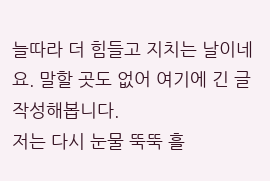늘따라 더 힘들고 지치는 날이네요. 말할 곳도 없어 여기에 긴 글 작성해봅니다.
저는 다시 눈물 뚝뚝 흘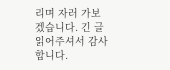리며 자러 가보겠습니다. 긴 글 읽어주셔서 감사합니다.